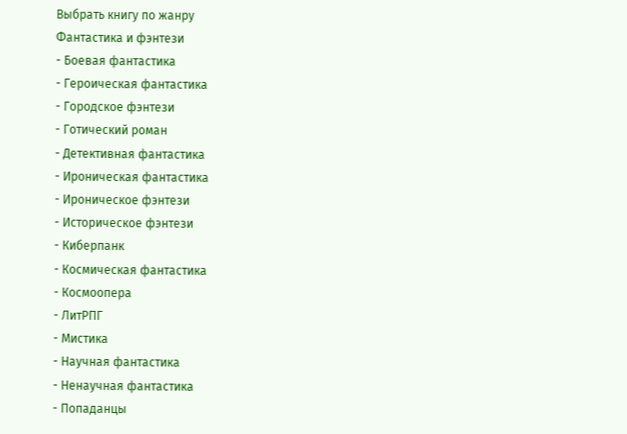Выбрать книгу по жанру
Фантастика и фэнтези
- Боевая фантастика
- Героическая фантастика
- Городское фэнтези
- Готический роман
- Детективная фантастика
- Ироническая фантастика
- Ироническое фэнтези
- Историческое фэнтези
- Киберпанк
- Космическая фантастика
- Космоопера
- ЛитРПГ
- Мистика
- Научная фантастика
- Ненаучная фантастика
- Попаданцы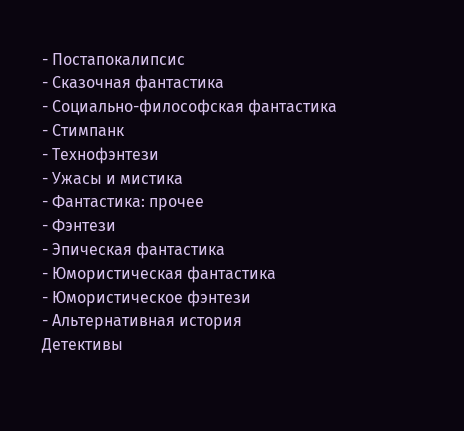- Постапокалипсис
- Сказочная фантастика
- Социально-философская фантастика
- Стимпанк
- Технофэнтези
- Ужасы и мистика
- Фантастика: прочее
- Фэнтези
- Эпическая фантастика
- Юмористическая фантастика
- Юмористическое фэнтези
- Альтернативная история
Детективы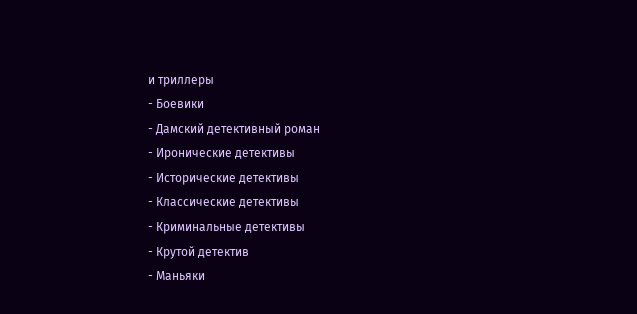и триллеры
- Боевики
- Дамский детективный роман
- Иронические детективы
- Исторические детективы
- Классические детективы
- Криминальные детективы
- Крутой детектив
- Маньяки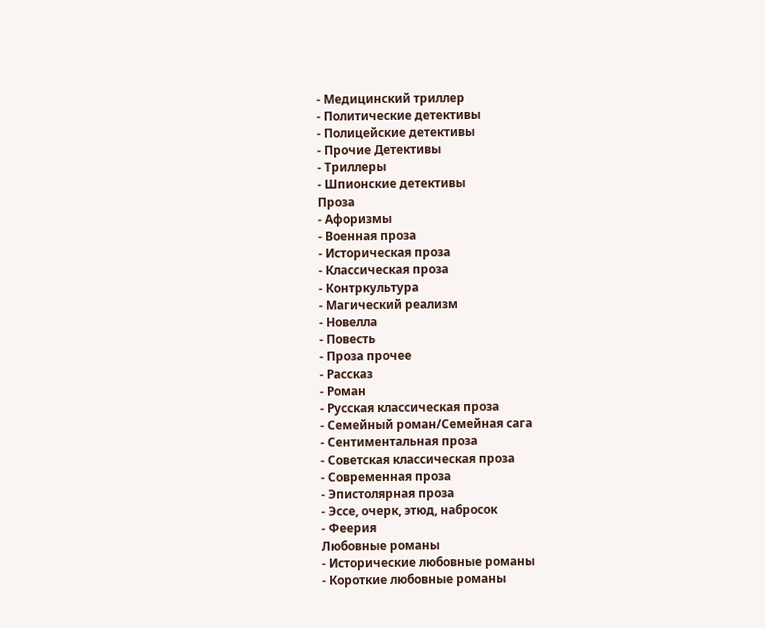- Медицинский триллер
- Политические детективы
- Полицейские детективы
- Прочие Детективы
- Триллеры
- Шпионские детективы
Проза
- Афоризмы
- Военная проза
- Историческая проза
- Классическая проза
- Контркультура
- Магический реализм
- Новелла
- Повесть
- Проза прочее
- Рассказ
- Роман
- Русская классическая проза
- Семейный роман/Семейная сага
- Сентиментальная проза
- Советская классическая проза
- Современная проза
- Эпистолярная проза
- Эссе, очерк, этюд, набросок
- Феерия
Любовные романы
- Исторические любовные романы
- Короткие любовные романы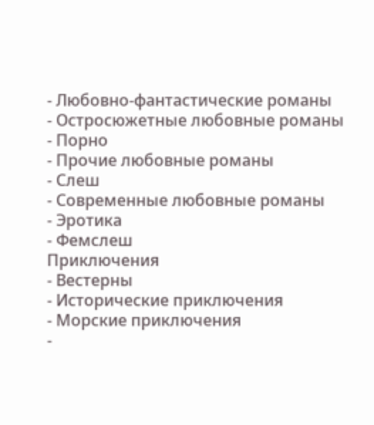- Любовно-фантастические романы
- Остросюжетные любовные романы
- Порно
- Прочие любовные романы
- Слеш
- Современные любовные романы
- Эротика
- Фемслеш
Приключения
- Вестерны
- Исторические приключения
- Морские приключения
-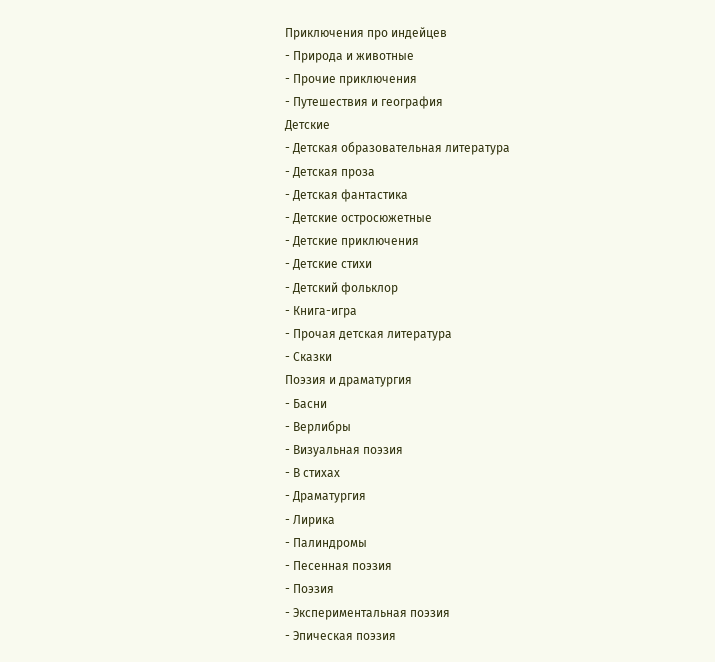Приключения про индейцев
- Природа и животные
- Прочие приключения
- Путешествия и география
Детские
- Детская образовательная литература
- Детская проза
- Детская фантастика
- Детские остросюжетные
- Детские приключения
- Детские стихи
- Детский фольклор
- Книга-игра
- Прочая детская литература
- Сказки
Поэзия и драматургия
- Басни
- Верлибры
- Визуальная поэзия
- В стихах
- Драматургия
- Лирика
- Палиндромы
- Песенная поэзия
- Поэзия
- Экспериментальная поэзия
- Эпическая поэзия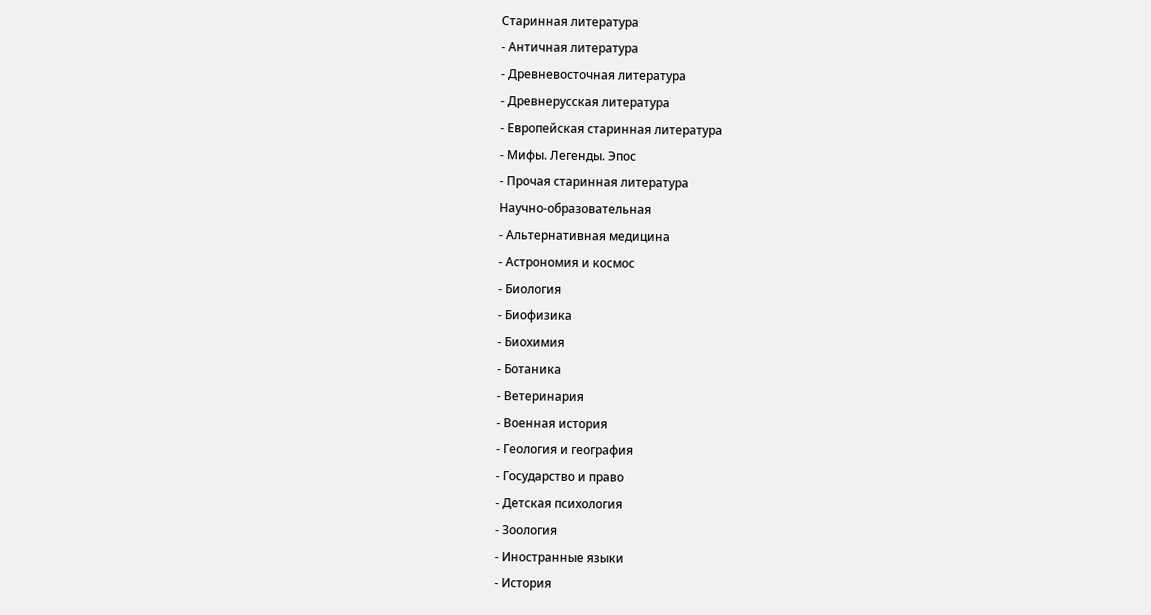Старинная литература
- Античная литература
- Древневосточная литература
- Древнерусская литература
- Европейская старинная литература
- Мифы. Легенды. Эпос
- Прочая старинная литература
Научно-образовательная
- Альтернативная медицина
- Астрономия и космос
- Биология
- Биофизика
- Биохимия
- Ботаника
- Ветеринария
- Военная история
- Геология и география
- Государство и право
- Детская психология
- Зоология
- Иностранные языки
- История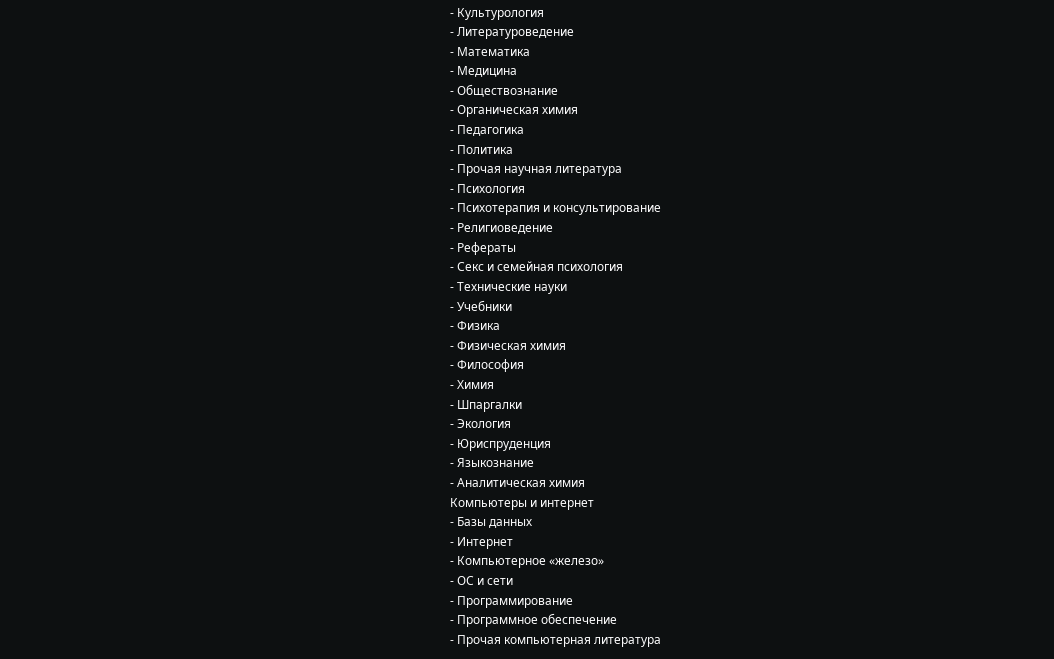- Культурология
- Литературоведение
- Математика
- Медицина
- Обществознание
- Органическая химия
- Педагогика
- Политика
- Прочая научная литература
- Психология
- Психотерапия и консультирование
- Религиоведение
- Рефераты
- Секс и семейная психология
- Технические науки
- Учебники
- Физика
- Физическая химия
- Философия
- Химия
- Шпаргалки
- Экология
- Юриспруденция
- Языкознание
- Аналитическая химия
Компьютеры и интернет
- Базы данных
- Интернет
- Компьютерное «железо»
- ОС и сети
- Программирование
- Программное обеспечение
- Прочая компьютерная литература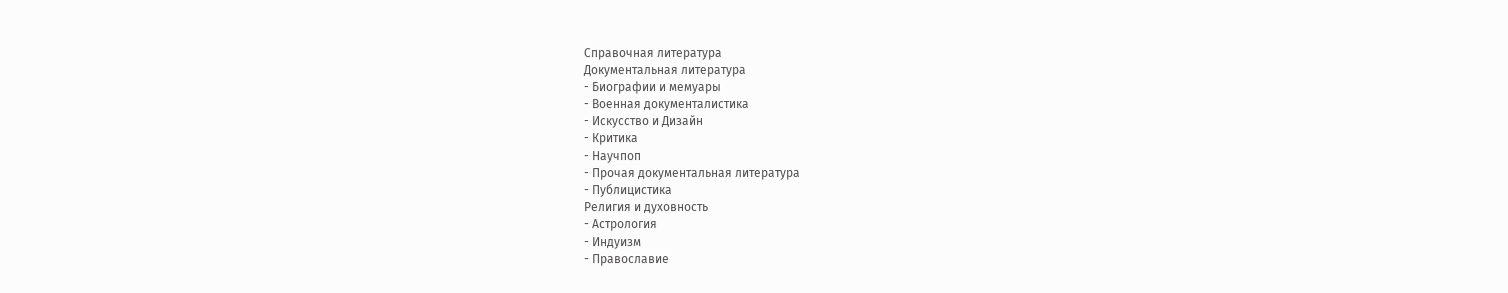Справочная литература
Документальная литература
- Биографии и мемуары
- Военная документалистика
- Искусство и Дизайн
- Критика
- Научпоп
- Прочая документальная литература
- Публицистика
Религия и духовность
- Астрология
- Индуизм
- Православие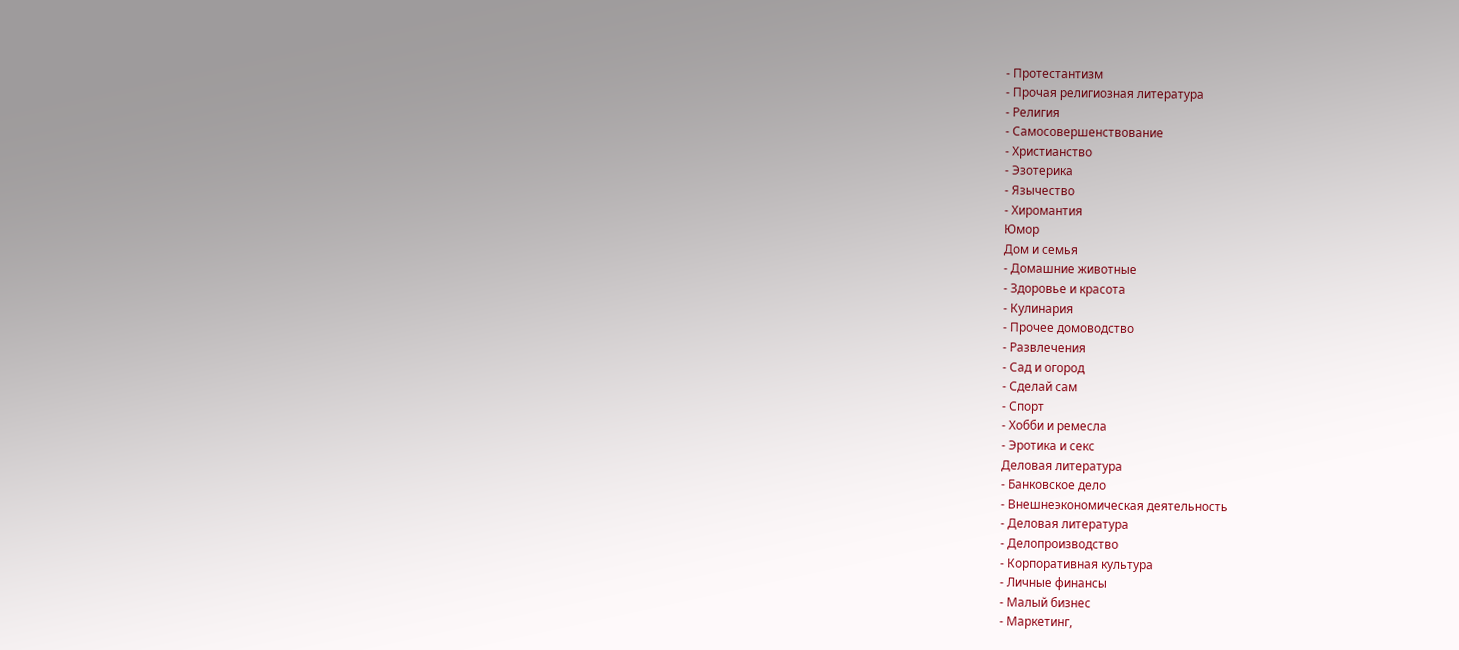- Протестантизм
- Прочая религиозная литература
- Религия
- Самосовершенствование
- Христианство
- Эзотерика
- Язычество
- Хиромантия
Юмор
Дом и семья
- Домашние животные
- Здоровье и красота
- Кулинария
- Прочее домоводство
- Развлечения
- Сад и огород
- Сделай сам
- Спорт
- Хобби и ремесла
- Эротика и секс
Деловая литература
- Банковское дело
- Внешнеэкономическая деятельность
- Деловая литература
- Делопроизводство
- Корпоративная культура
- Личные финансы
- Малый бизнес
- Маркетинг,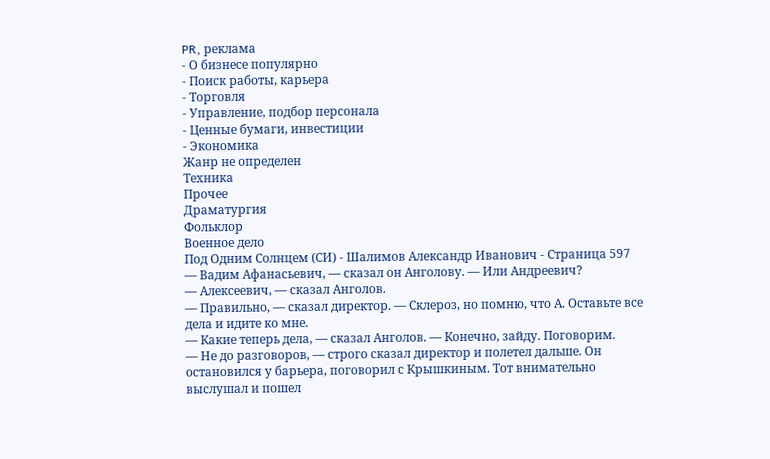PR, реклама
- О бизнесе популярно
- Поиск работы, карьера
- Торговля
- Управление, подбор персонала
- Ценные бумаги, инвестиции
- Экономика
Жанр не определен
Техника
Прочее
Драматургия
Фольклор
Военное дело
Под Одним Солнцем (СИ) - Шалимов Александр Иванович - Страница 597
— Вадим Афанасьевич, — сказал он Анголову. — Или Андреевич?
— Алексеевич, — сказал Анголов.
— Правильно, — сказал директор. — Склероз, но помню, что А. Оставьте все дела и идите ко мне.
— Какие теперь дела, — сказал Анголов. — Конечно, зайду. Поговорим.
— Не до разговоров, — строго сказал директор и полетел дальше. Он остановился у барьера, поговорил с Крышкиным. Тот внимательно выслушал и пошел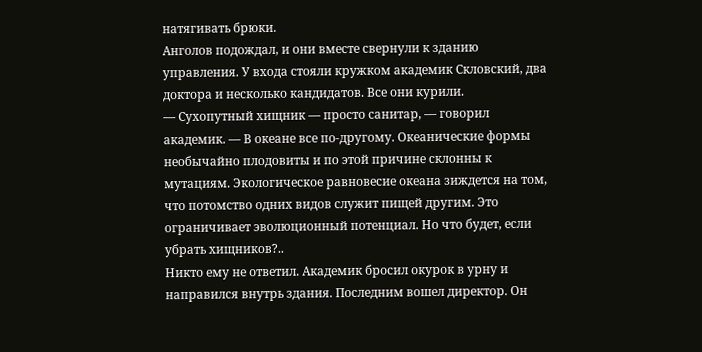натягивать брюки.
Анголов подождал, и они вместе свернули к зданию управления. У входа стояли кружком академик Скловский, два доктора и несколько кандидатов. Все они курили.
— Сухопутный хищник — просто санитар, — говорил академик. — В океане все по-другому. Океанические формы необычайно плодовиты и по этой причине склонны к мутациям. Экологическое равновесие океана зиждется на том, что потомство одних видов служит пищей другим. Это ограничивает эволюционный потенциал. Но что будет, если убрать хищников?..
Никто ему не ответил. Академик бросил окурок в урну и направился внутрь здания. Последним вошел директор. Он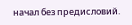начал без предисловий.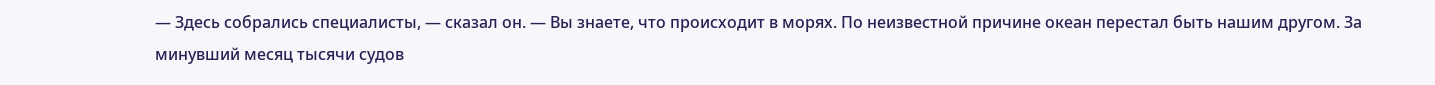— Здесь собрались специалисты, — сказал он. — Вы знаете, что происходит в морях. По неизвестной причине океан перестал быть нашим другом. За минувший месяц тысячи судов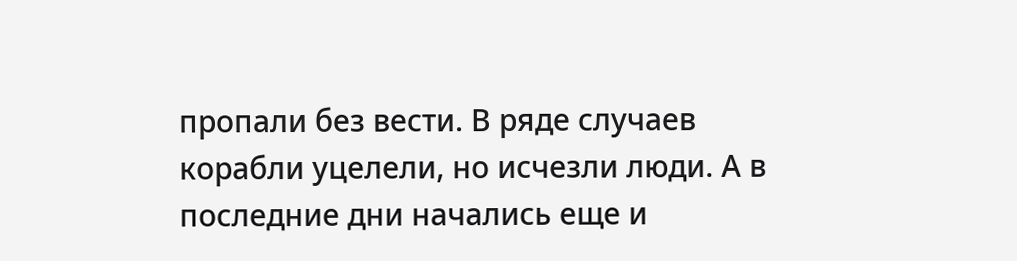пропали без вести. В ряде случаев корабли уцелели, но исчезли люди. А в последние дни начались еще и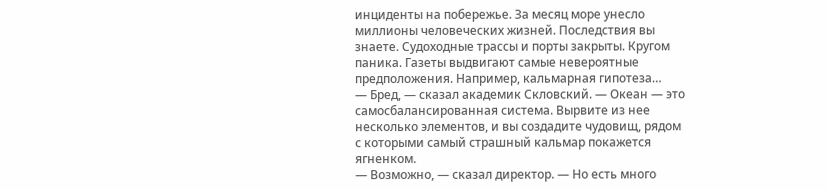инциденты на побережье. За месяц море унесло миллионы человеческих жизней. Последствия вы знаете. Судоходные трассы и порты закрыты. Кругом паника. Газеты выдвигают самые невероятные предположения. Например, кальмарная гипотеза…
— Бред, — сказал академик Скловский. — Океан — это самосбалансированная система. Вырвите из нее несколько элементов, и вы создадите чудовищ, рядом с которыми самый страшный кальмар покажется ягненком.
— Возможно, — сказал директор. — Но есть много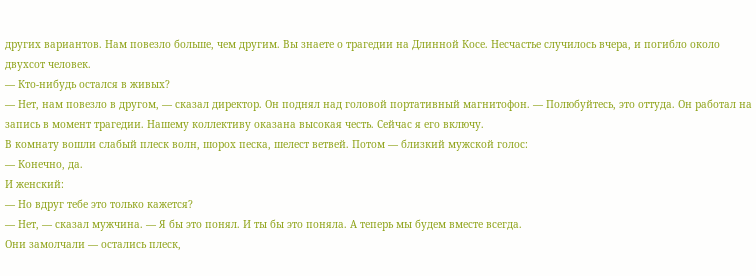других вариантов. Нам повезло больше, чем другим. Вы знаете о трагедии на Длинной Косе. Несчастье случилось вчера, и погибло около двухсот человек.
— Кто-нибудь остался в живых?
— Нет, нам повезло в другом, — сказал директор. Он поднял над головой портативный магнитофон. — Полюбуйтесь, это оттуда. Он работал на запись в момент трагедии. Нашему коллективу оказана высокая честь. Сейчас я его включу.
В комнату вошли слабый плеск волн, шорох песка, шелест ветвей. Потом — близкий мужской голос:
— Конечно, да.
И женский:
— Но вдруг тебе это только кажется?
— Нет, — сказал мужчина. — Я бы это понял. И ты бы это поняла. А теперь мы будем вместе всегда.
Они замолчали — остались плеск,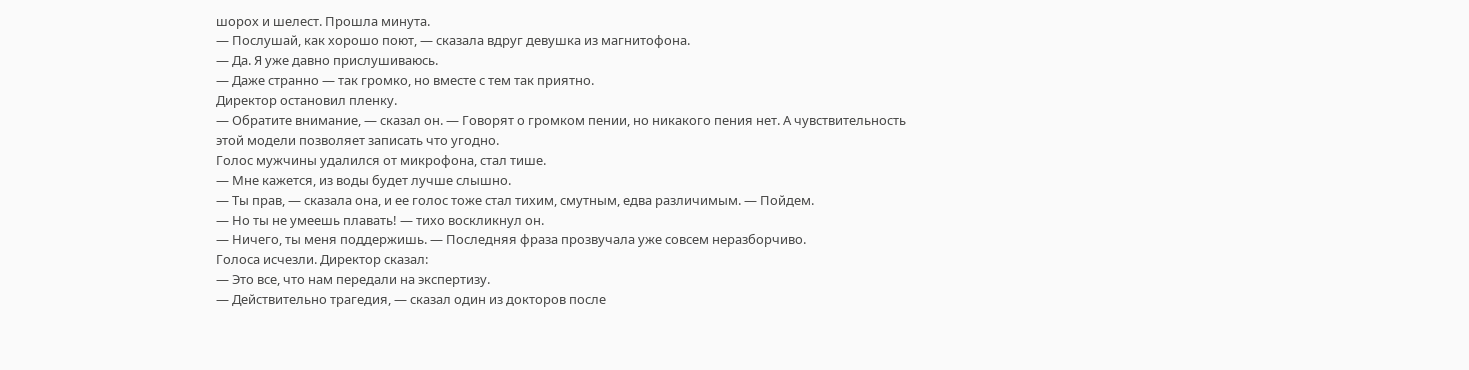шорох и шелест. Прошла минута.
— Послушай, как хорошо поют, — сказала вдруг девушка из магнитофона.
— Да. Я уже давно прислушиваюсь.
— Даже странно — так громко, но вместе с тем так приятно.
Директор остановил пленку.
— Обратите внимание, — сказал он. — Говорят о громком пении, но никакого пения нет. А чувствительность этой модели позволяет записать что угодно.
Голос мужчины удалился от микрофона, стал тише.
— Мне кажется, из воды будет лучше слышно.
— Ты прав, — сказала она, и ее голос тоже стал тихим, смутным, едва различимым. — Пойдем.
— Но ты не умеешь плавать! — тихо воскликнул он.
— Ничего, ты меня поддержишь. — Последняя фраза прозвучала уже совсем неразборчиво.
Голоса исчезли. Директор сказал:
— Это все, что нам передали на экспертизу.
— Действительно трагедия, — сказал один из докторов после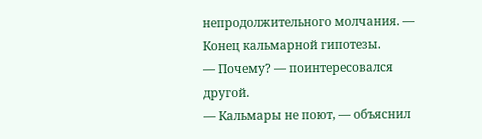непродолжительного молчания. — Конец кальмарной гипотезы.
— Почему? — поинтересовался другой.
— Кальмары не поют, — объяснил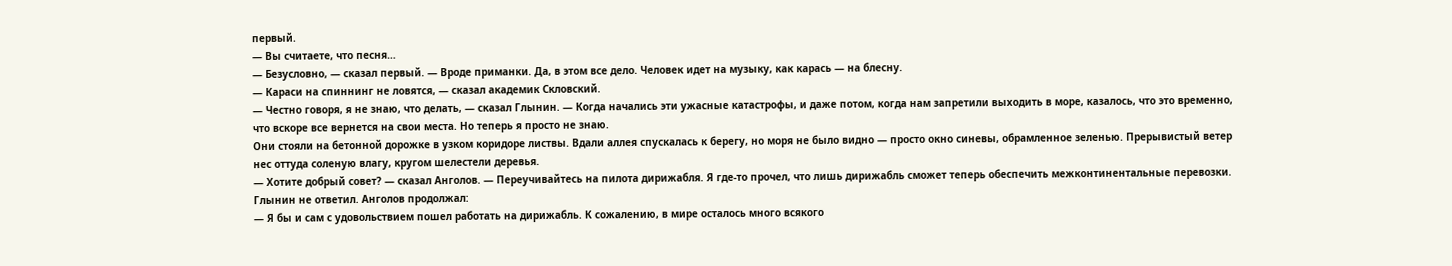первый.
— Вы считаете, что песня…
— Безусловно, — сказал первый. — Вроде приманки. Да, в этом все дело. Человек идет на музыку, как карась — на блесну.
— Караси на спиннинг не ловятся, — сказал академик Скловский.
— Честно говоря, я не знаю, что делать, — сказал Глынин. — Когда начались эти ужасные катастрофы, и даже потом, когда нам запретили выходить в море, казалось, что это временно, что вскоре все вернется на свои места. Но теперь я просто не знаю.
Они стояли на бетонной дорожке в узком коридоре листвы. Вдали аллея спускалась к берегу, но моря не было видно — просто окно синевы, обрамленное зеленью. Прерывистый ветер нес оттуда соленую влагу, кругом шелестели деревья.
— Хотите добрый совет? — сказал Анголов. — Переучивайтесь на пилота дирижабля. Я где-то прочел, что лишь дирижабль сможет теперь обеспечить межконтинентальные перевозки.
Глынин не ответил. Анголов продолжал:
— Я бы и сам с удовольствием пошел работать на дирижабль. К сожалению, в мире осталось много всякого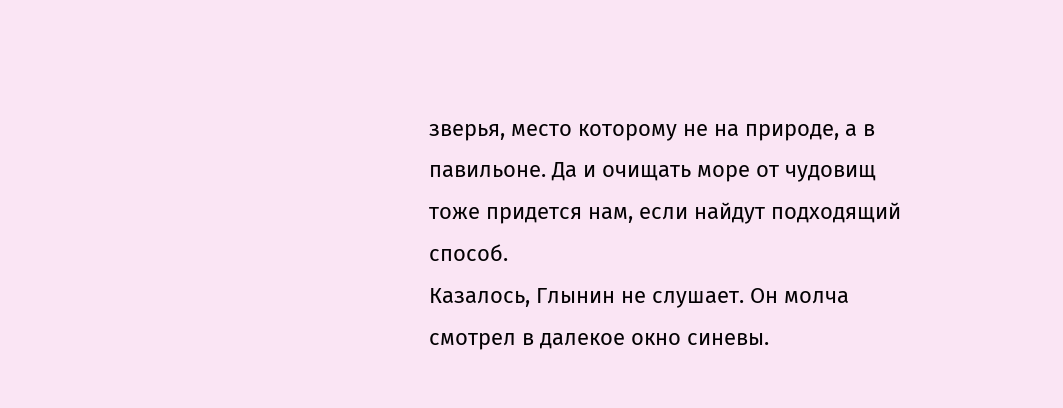зверья, место которому не на природе, а в павильоне. Да и очищать море от чудовищ тоже придется нам, если найдут подходящий способ.
Казалось, Глынин не слушает. Он молча смотрел в далекое окно синевы.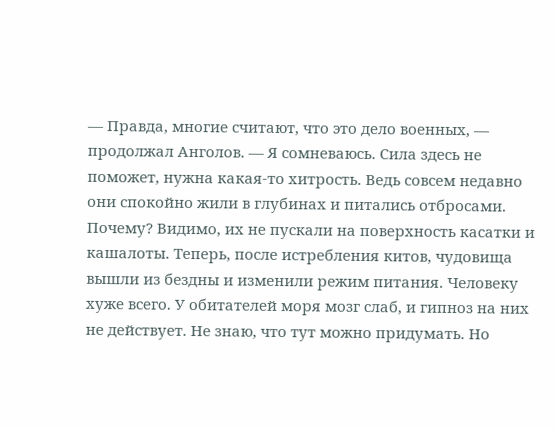— Правда, многие считают, что это дело военных, — продолжал Анголов. — Я сомневаюсь. Сила здесь не поможет, нужна какая-то хитрость. Ведь совсем недавно они спокойно жили в глубинах и питались отбросами. Почему? Видимо, их не пускали на поверхность касатки и кашалоты. Теперь, после истребления китов, чудовища вышли из бездны и изменили режим питания. Человеку хуже всего. У обитателей моря мозг слаб, и гипноз на них не действует. Не знаю, что тут можно придумать. Но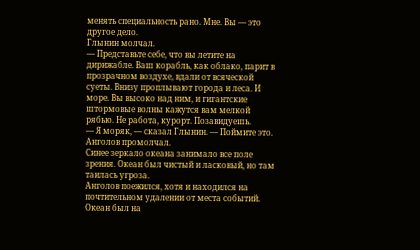менять специальность рано. Мне. Вы — это другое дело.
Глынин молчал.
— Представьте себе, что вы летите на дирижабле. Ваш корабль, как облако, парит в прозрачном воздухе, вдали от всяческой суеты. Внизу проплывают города и леса. И море. Вы высоко над ним, и гигантские штормовые волны кажутся вам мелкой рябью. Не работа, курорт. Позавидуешь.
— Я моряк, — сказал Глынин. — Поймите это.
Анголов промолчал.
Синее зеркало океана занимало все поле зрения. Океан был чистый и ласковый, но там таилась угроза.
Анголов поежился, хотя и находился на почтительном удалении от места событий. Океан был на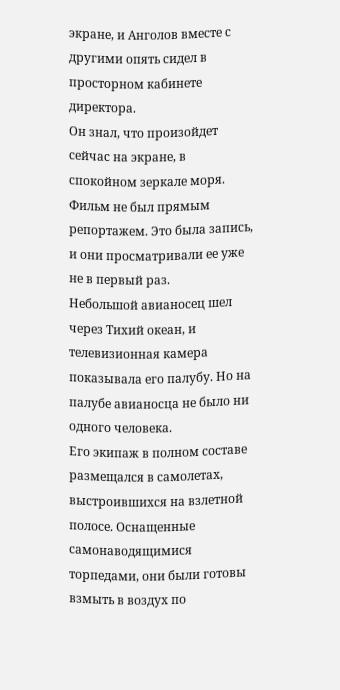экране, и Анголов вместе с другими опять сидел в просторном кабинете директора.
Он знал, что произойдет сейчас на экране, в спокойном зеркале моря. Фильм не был прямым репортажем. Это была запись, и они просматривали ее уже не в первый раз.
Небольшой авианосец шел через Тихий океан, и телевизионная камера показывала его палубу. Но на палубе авианосца не было ни одного человека.
Его экипаж в полном составе размещался в самолетах, выстроившихся на взлетной полосе. Оснащенные самонаводящимися торпедами, они были готовы взмыть в воздух по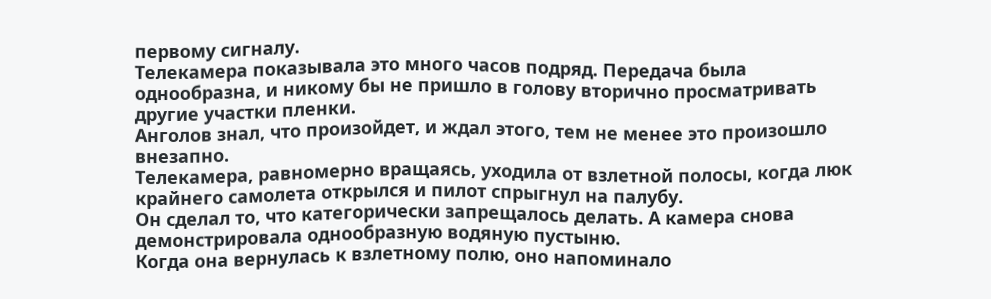первому сигналу.
Телекамера показывала это много часов подряд. Передача была однообразна, и никому бы не пришло в голову вторично просматривать другие участки пленки.
Анголов знал, что произойдет, и ждал этого, тем не менее это произошло внезапно.
Телекамера, равномерно вращаясь, уходила от взлетной полосы, когда люк крайнего самолета открылся и пилот спрыгнул на палубу.
Он сделал то, что категорически запрещалось делать. А камера снова демонстрировала однообразную водяную пустыню.
Когда она вернулась к взлетному полю, оно напоминало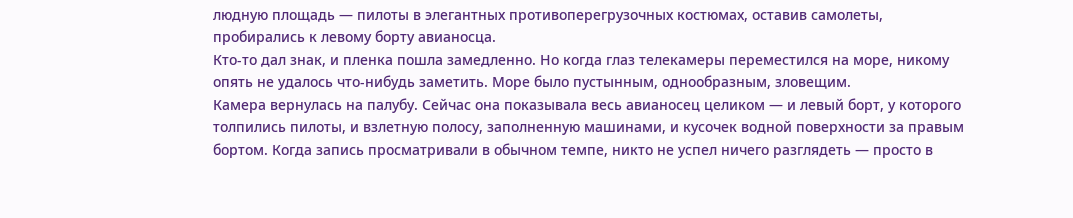людную площадь — пилоты в элегантных противоперегрузочных костюмах, оставив самолеты, пробирались к левому борту авианосца.
Кто-то дал знак, и пленка пошла замедленно. Но когда глаз телекамеры переместился на море, никому опять не удалось что-нибудь заметить. Море было пустынным, однообразным, зловещим.
Камера вернулась на палубу. Сейчас она показывала весь авианосец целиком — и левый борт, у которого толпились пилоты, и взлетную полосу, заполненную машинами, и кусочек водной поверхности за правым бортом. Когда запись просматривали в обычном темпе, никто не успел ничего разглядеть — просто в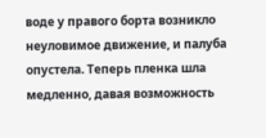воде у правого борта возникло неуловимое движение, и палуба опустела. Теперь пленка шла медленно, давая возможность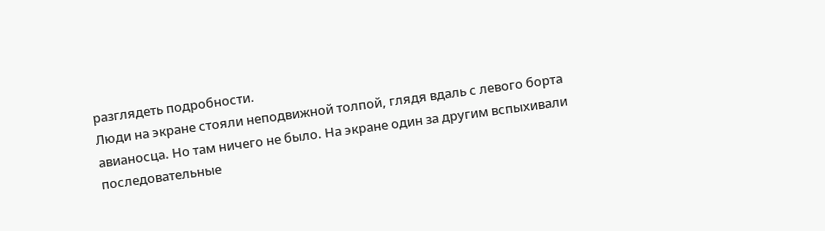разглядеть подробности.
Люди на экране стояли неподвижной толпой, глядя вдаль с левого борта авианосца. Но там ничего не было. На экране один за другим вспыхивали последовательные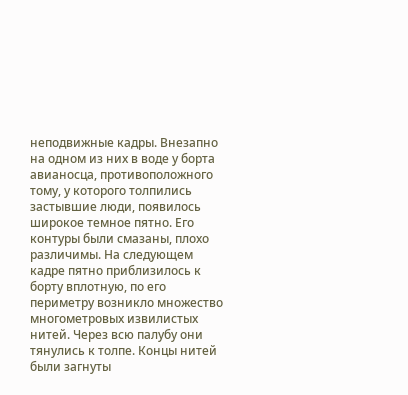неподвижные кадры. Внезапно на одном из них в воде у борта авианосца, противоположного тому, у которого толпились застывшие люди, появилось широкое темное пятно. Его контуры были смазаны, плохо различимы. На следующем кадре пятно приблизилось к борту вплотную, по его периметру возникло множество многометровых извилистых нитей. Через всю палубу они тянулись к толпе. Концы нитей были загнуты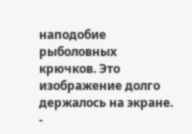наподобие рыболовных крючков. Это изображение долго держалось на экране.
-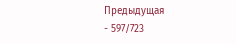Предыдущая
- 597/723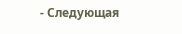- Следующая